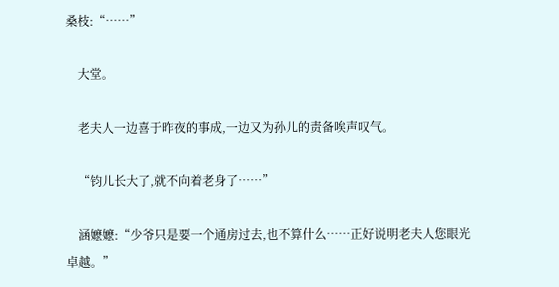桑枝:“……”

    大堂。

    老夫人一边喜于昨夜的事成,一边又为孙儿的责备唉声叹气。

    “钧儿长大了,就不向着老身了……”

    涵嬷嬷:“少爷只是要一个通房过去,也不算什么……正好说明老夫人您眼光卓越。”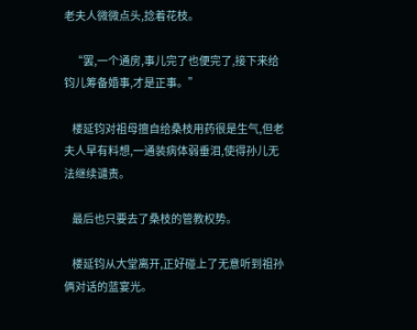老夫人微微点头,捻着花枝。

    “罢,一个通房,事儿完了也便完了,接下来给钧儿筹备婚事,才是正事。”

    楼延钧对祖母擅自给桑枝用药很是生气,但老夫人早有料想,一通装病体弱垂泪,使得孙儿无法继续谴责。

    最后也只要去了桑枝的管教权势。

    楼延钧从大堂离开,正好碰上了无意听到祖孙俩对话的蓝宴光。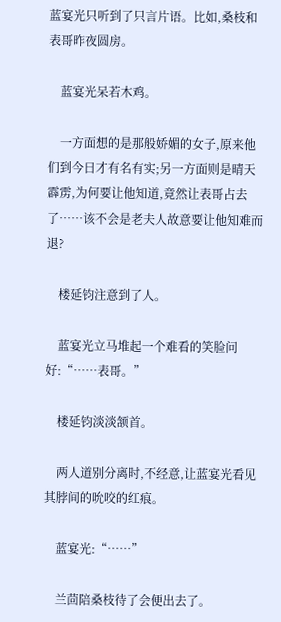蓝宴光只听到了只言片语。比如,桑枝和表哥昨夜圆房。

    蓝宴光呆若木鸡。

    一方面想的是那般娇媚的女子,原来他们到今日才有名有实;另一方面则是晴天霹雳,为何要让他知道,竟然让表哥占去了……该不会是老夫人故意要让他知难而退?

    楼延钧注意到了人。

    蓝宴光立马堆起一个难看的笑脸问好:“……表哥。”

    楼延钧淡淡颔首。

    两人道别分离时,不经意,让蓝宴光看见其脖间的吮咬的红痕。

    蓝宴光:“……”

    兰茴陪桑枝待了会便出去了。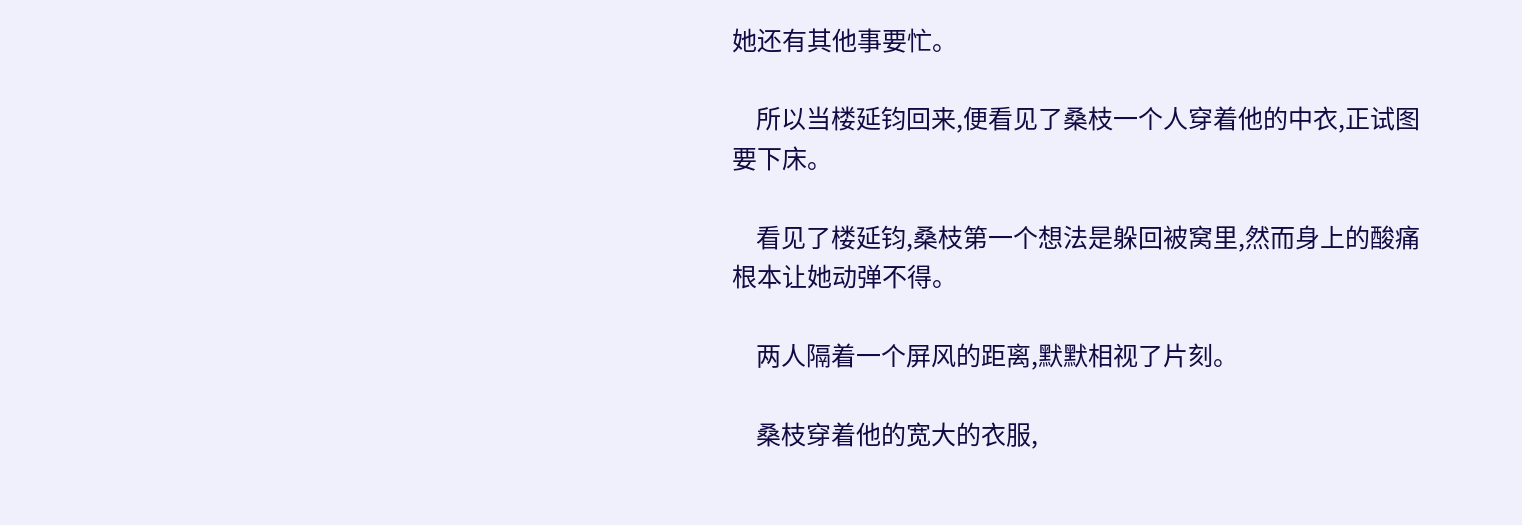她还有其他事要忙。

    所以当楼延钧回来,便看见了桑枝一个人穿着他的中衣,正试图要下床。

    看见了楼延钧,桑枝第一个想法是躲回被窝里,然而身上的酸痛根本让她动弹不得。

    两人隔着一个屏风的距离,默默相视了片刻。

    桑枝穿着他的宽大的衣服,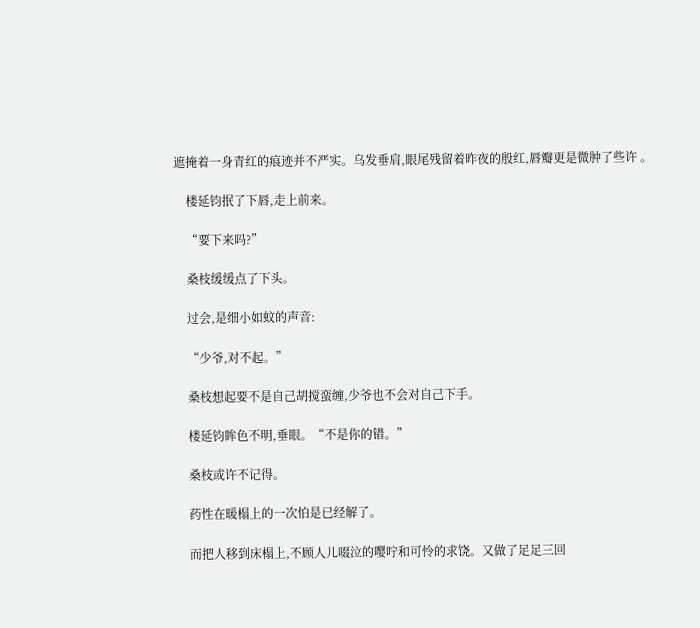遮掩着一身青红的痕迹并不严实。乌发垂肩,眼尾残留着昨夜的殷红,唇瓣更是微肿了些许 。

    楼延钧抿了下唇,走上前来。

    “要下来吗?”

    桑枝缓缓点了下头。

    过会,是细小如蚊的声音:

    “少爷,对不起。”

    桑枝想起要不是自己胡搅蛮缠,少爷也不会对自己下手。

    楼延钧眸色不明,垂眼。“不是你的错。”

    桑枝或许不记得。

    药性在暖榻上的一次怕是已经解了。

    而把人移到床榻上,不顾人儿啜泣的嘤咛和可怜的求饶。又做了足足三回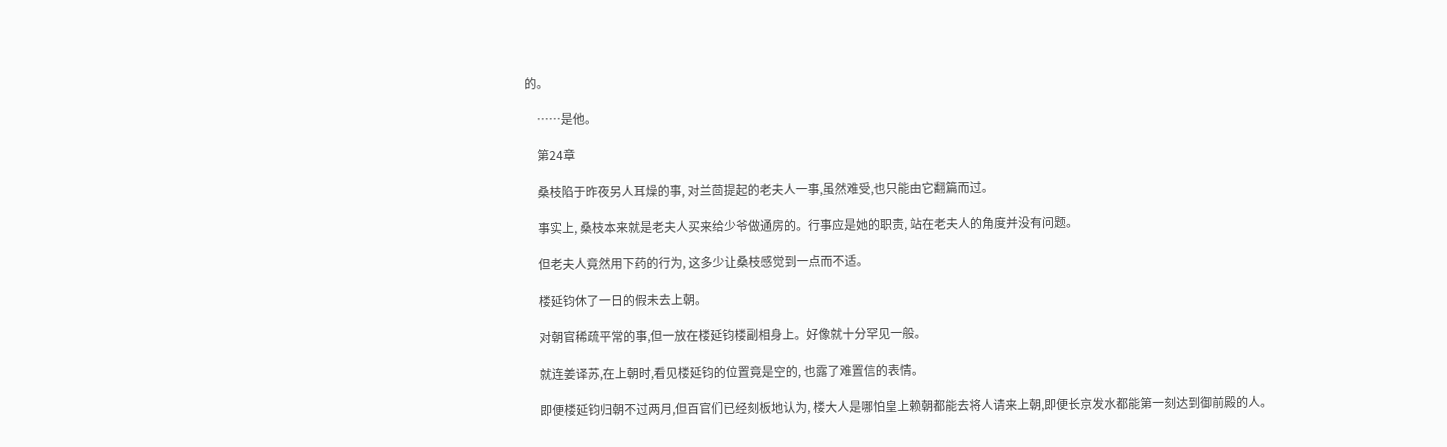的。

    ……是他。

    第24章

    桑枝陷于昨夜另人耳燥的事, 对兰茴提起的老夫人一事,虽然难受,也只能由它翻篇而过。

    事实上, 桑枝本来就是老夫人买来给少爷做通房的。行事应是她的职责, 站在老夫人的角度并没有问题。

    但老夫人竟然用下药的行为, 这多少让桑枝感觉到一点而不适。

    楼延钧休了一日的假未去上朝。

    对朝官稀疏平常的事,但一放在楼延钧楼副相身上。好像就十分罕见一般。

    就连姜译苏,在上朝时,看见楼延钧的位置竟是空的, 也露了难置信的表情。

    即便楼延钧归朝不过两月,但百官们已经刻板地认为, 楼大人是哪怕皇上赖朝都能去将人请来上朝,即便长京发水都能第一刻达到御前殿的人。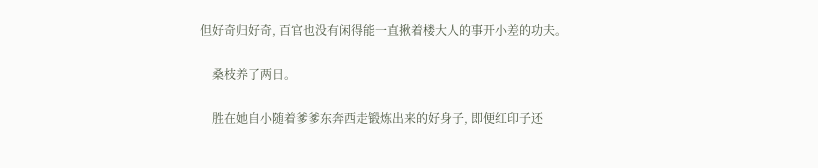但好奇归好奇, 百官也没有闲得能一直揪着楼大人的事开小差的功夫。

    桑枝养了两日。

    胜在她自小随着爹爹东奔西走锻炼出来的好身子, 即便红印子还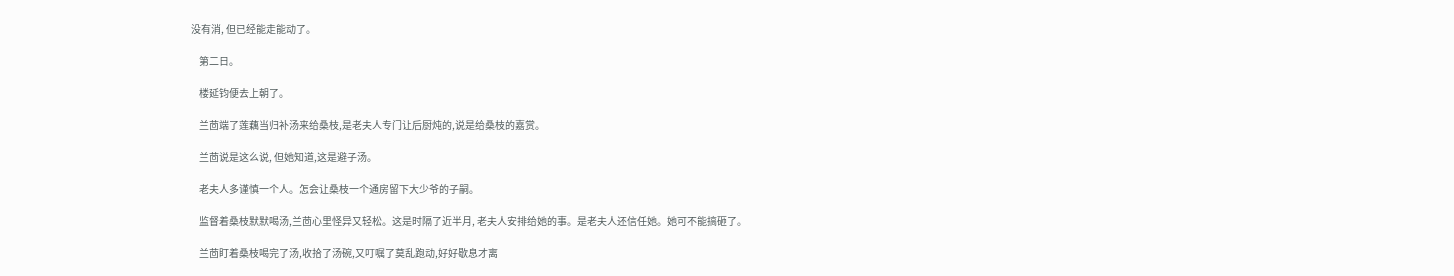没有消, 但已经能走能动了。

    第二日。

    楼延钧便去上朝了。

    兰茴端了莲藕当归补汤来给桑枝,是老夫人专门让后厨炖的,说是给桑枝的嘉赏。

    兰茴说是这么说, 但她知道,这是避子汤。

    老夫人多谨慎一个人。怎会让桑枝一个通房留下大少爷的子嗣。

    监督着桑枝默默喝汤,兰茴心里怪异又轻松。这是时隔了近半月, 老夫人安排给她的事。是老夫人还信任她。她可不能搞砸了。

    兰茴盯着桑枝喝完了汤,收拾了汤碗,又叮嘱了莫乱跑动,好好歇息才离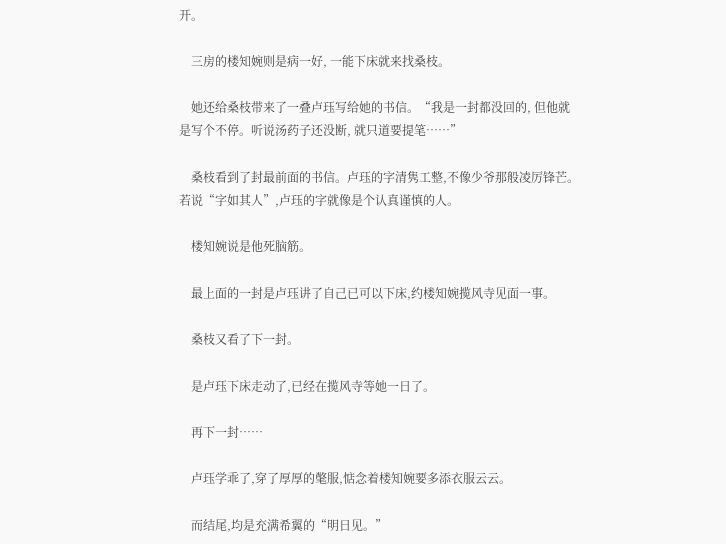开。

    三房的楼知婉则是病一好, 一能下床就来找桑枝。

    她还给桑枝带来了一叠卢珏写给她的书信。“我是一封都没回的, 但他就是写个不停。听说汤药子还没断, 就只道要提笔……”

    桑枝看到了封最前面的书信。卢珏的字清隽工整,不像少爷那般凌厉锋芒。若说“字如其人”,卢珏的字就像是个认真谨慎的人。

    楼知婉说是他死脑筋。

    最上面的一封是卢珏讲了自己已可以下床,约楼知婉揽风寺见面一事。

    桑枝又看了下一封。

    是卢珏下床走动了,已经在揽风寺等她一日了。

    再下一封……

    卢珏学乖了,穿了厚厚的氅服,惦念着楼知婉要多添衣服云云。

    而结尾,均是充满希翼的“明日见。”